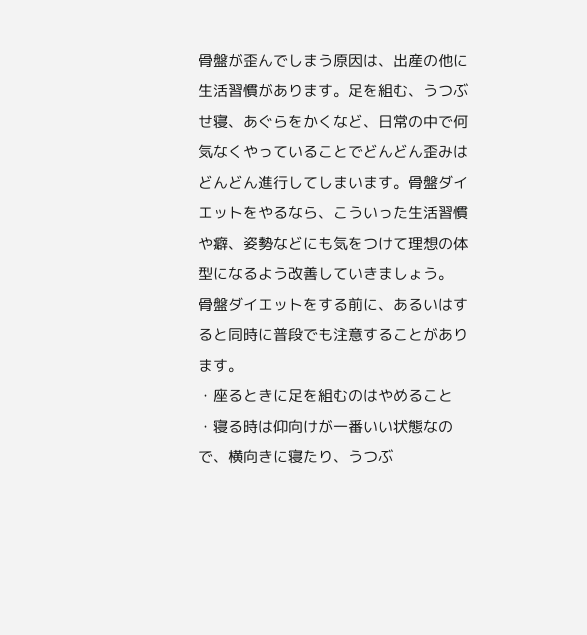骨盤が歪んでしまう原因は、出産の他に生活習慣があります。足を組む、うつぶせ寝、あぐらをかくなど、日常の中で何気なくやっていることでどんどん歪みはどんどん進行してしまいます。骨盤ダイエットをやるなら、こういった生活習慣や癖、姿勢などにも気をつけて理想の体型になるよう改善していきましょう。
骨盤ダイエットをする前に、あるいはすると同時に普段でも注意することがあります。
・座るときに足を組むのはやめること
・寝る時は仰向けが一番いい状態なので、横向きに寝たり、うつぶ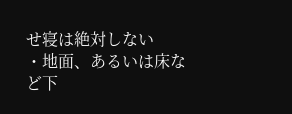せ寝は絶対しない
・地面、あるいは床など下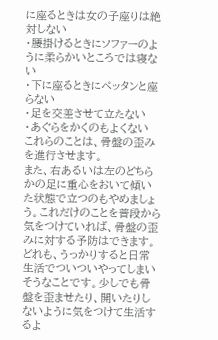に座るときは女の子座りは絶対しない
・腰掛けるときにソファーのように柔らかいところでは寝ない
・下に座るときにペッタンと座らない
・足を交差させて立たない
・あぐらをかくのもよくない
これらのことは、骨盤の歪みを進行させます。
また、右あるいは左のどちらかの足に重心をおいて傾いた状態で立つのもやめましょう。これだけのことを普段から気をつけていれば、骨盤の歪みに対する予防はできます。
どれも、うっかりすると日常生活でついついやってしまいそうなことです。少しでも骨盤を歪ませたり、開いたりしないように気をつけて生活するよ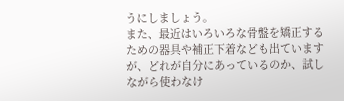うにしましょう。
また、最近はいろいろな骨盤を矯正するための器具や補正下着なども出ていますが、どれが自分にあっているのか、試しながら使わなけ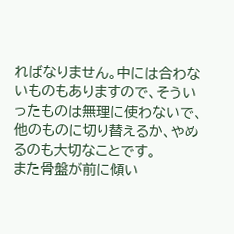ればなりません。中には合わないものもありますので、そういったものは無理に使わないで、他のものに切り替えるか、やめるのも大切なことです。
また骨盤が前に傾い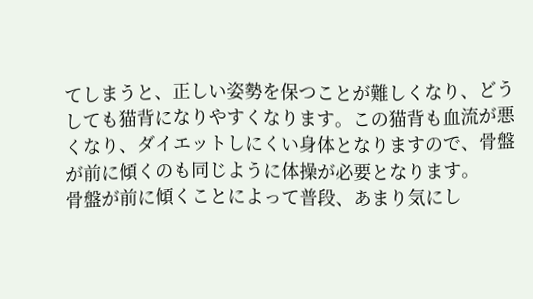てしまうと、正しい姿勢を保つことが難しくなり、どうしても猫背になりやすくなります。この猫背も血流が悪くなり、ダイエットしにくい身体となりますので、骨盤が前に傾くのも同じように体操が必要となります。
骨盤が前に傾くことによって普段、あまり気にし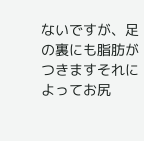ないですが、足の裏にも脂肪がつきますそれによってお尻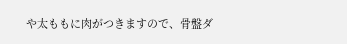や太ももに肉がつきますので、骨盤ダ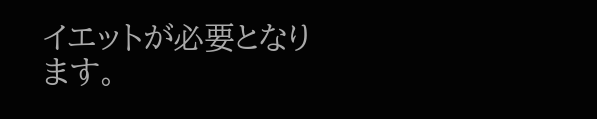イエットが必要となります。